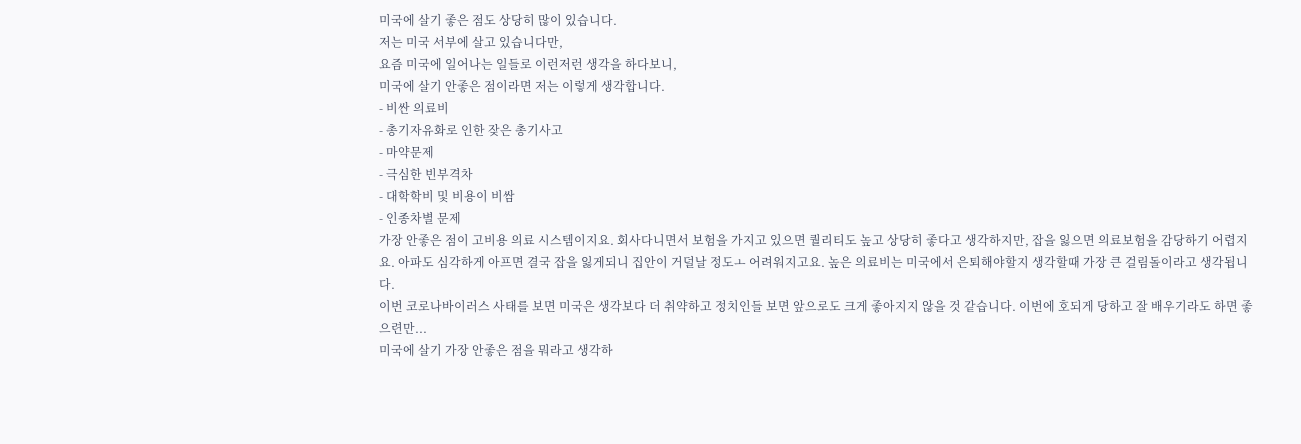미국에 살기 좋은 점도 상당히 많이 있습니다.
저는 미국 서부에 살고 있습니다만,
요즘 미국에 일어나는 일들로 이런저런 생각을 하다보니,
미국에 살기 안좋은 점이라면 저는 이렇게 생각합니다.
- 비싼 의료비
- 총기자유화로 인한 잦은 총기사고
- 마약문제
- 극심한 빈부격차
- 대학학비 및 비용이 비쌈
- 인종차별 문제
가장 안좋은 점이 고비용 의료 시스템이지요. 회사다니면서 보험을 가지고 있으면 퀄리티도 높고 상당히 좋다고 생각하지만, 잡을 잃으면 의료보험을 감당하기 어렵지요. 아파도 심각하게 아프면 결국 잡을 잃게되니 집안이 거덜날 정도ㅗ 어려워지고요. 높은 의료비는 미국에서 은퇴해야할지 생각할때 가장 큰 걸림돌이라고 생각됩니다.
이번 코로나바이러스 사태를 보면 미국은 생각보다 더 취약하고 정치인들 보면 앞으로도 크게 좋아지지 않을 것 같습니다. 이번에 호되게 당하고 잘 배우기라도 하면 좋으련만...
미국에 살기 가장 안좋은 점을 뭐라고 생각하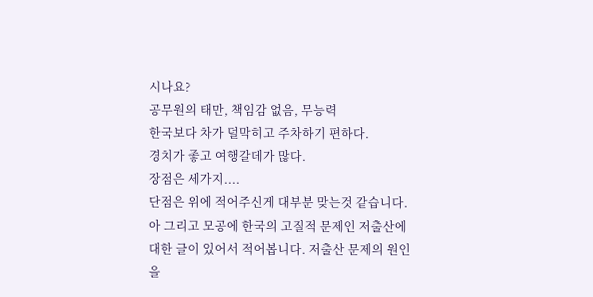시나요?
공무원의 태만, 책임감 없음, 무능력
한국보다 차가 덜막히고 주차하기 편하다.
경치가 좋고 여행갈데가 많다.
장점은 세가지....
단점은 위에 적어주신게 대부분 맞는것 같습니다.
아 그리고 모공에 한국의 고질적 문제인 저출산에 대한 글이 있어서 적어봅니다. 저출산 문제의 원인을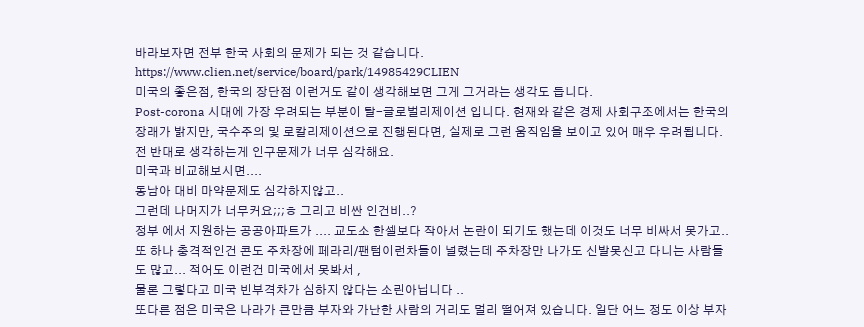바라보자면 전부 한국 사회의 문제가 되는 것 같습니다.
https://www.clien.net/service/board/park/14985429CLIEN
미국의 좋은점, 한국의 장단점 이런거도 같이 생각해보면 그게 그거라는 생각도 듭니다.
Post-corona 시대에 가장 우려되는 부분이 탈-글로벌리제이션 입니다. 현재와 같은 경제 사회구조에서는 한국의 장래가 밝지만, 국수주의 및 로칼리제이션으로 진행된다면, 실제로 그런 움직임을 보이고 있어 매우 우려됩니다.
전 반대로 생각하는게 인구문제가 너무 심각해요.
미국과 비교해보시면....
동남아 대비 마약문제도 심각하지않고..
그런데 나머지가 너무커요;;;ㅎ 그리고 비싼 인건비..?
정부 에서 지원하는 공공아파트가 .... 교도소 한셀보다 작아서 논란이 되기도 했는데 이것도 너무 비싸서 못가고..
또 하나 충격적인건 콘도 주차장에 페라리/팬텀이런차들이 널렸는데 주차장만 나가도 신발못신고 다니는 사람들도 많고... 적어도 이런건 미국에서 못봐서 ,
물론 그렇다고 미국 빈부격차가 심하지 않다는 소린아닙니다 ..
또다른 점은 미국은 나라가 큰만큼 부자와 가난한 사람의 거리도 멀리 떨어져 있습니다. 일단 어느 정도 이상 부자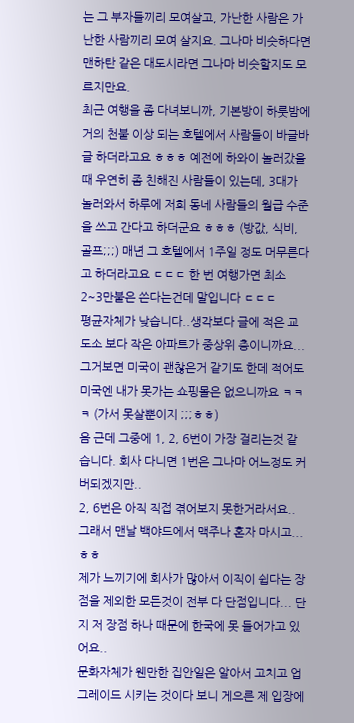는 그 부자들끼리 모여살고, 가난한 사람은 가난한 사람끼리 모여 살지요. 그나마 비슷하다면 맨하탄 같은 대도시라면 그나마 비슷할지도 모르지만요.
최근 여행을 좀 다녀보니까, 기본방이 하룻밤에 거의 천불 이상 되는 호텔에서 사람들이 바글바글 하더라고요 ㅎㅎㅎ 예전에 하와이 놀러갔을 때 우연히 좀 친해진 사람들이 있는데, 3대가 놀러와서 하루에 저희 동네 사람들의 월급 수준을 쓰고 간다고 하더군요 ㅎㅎㅎ (방값, 식비, 골프;;;) 매년 그 호텔에서 1주일 정도 머무른다고 하더라고요 ㄷㄷㄷ 한 번 여행가면 최소 2~3만불은 쓴다는건데 말입니다 ㄷㄷㄷ
평균자체가 낮습니다..생각보다 글에 적은 교도소 보다 작은 아파트가 중상위 층이니까요...
그거보면 미국이 괜찮은거 같기도 한데 적어도 미국엔 내가 못가는 쇼핑몰은 없으니까요 ㅋㅋㅋ (가서 못살뿐이지 ;;;ㅎㅎ)
음 근데 그중에 1, 2, 6번이 가장 걸리는것 같습니다. 회사 다니면 1번은 그나마 어느정도 커버되겠지만..
2, 6번은 아직 직접 겪어보지 못한거라서요..
그래서 맨날 백야드에서 맥주나 혼자 마시고...ㅎㅎ
제가 느끼기에 회사가 많아서 이직이 쉽다는 장점을 제외한 모든것이 전부 다 단점입니다... 단지 저 장점 하나 때문에 한국에 못 들어가고 있어요..
문화자체가 웬만한 집안일은 알아서 고치고 업그레이드 시키는 것이다 보니 게으른 제 입장에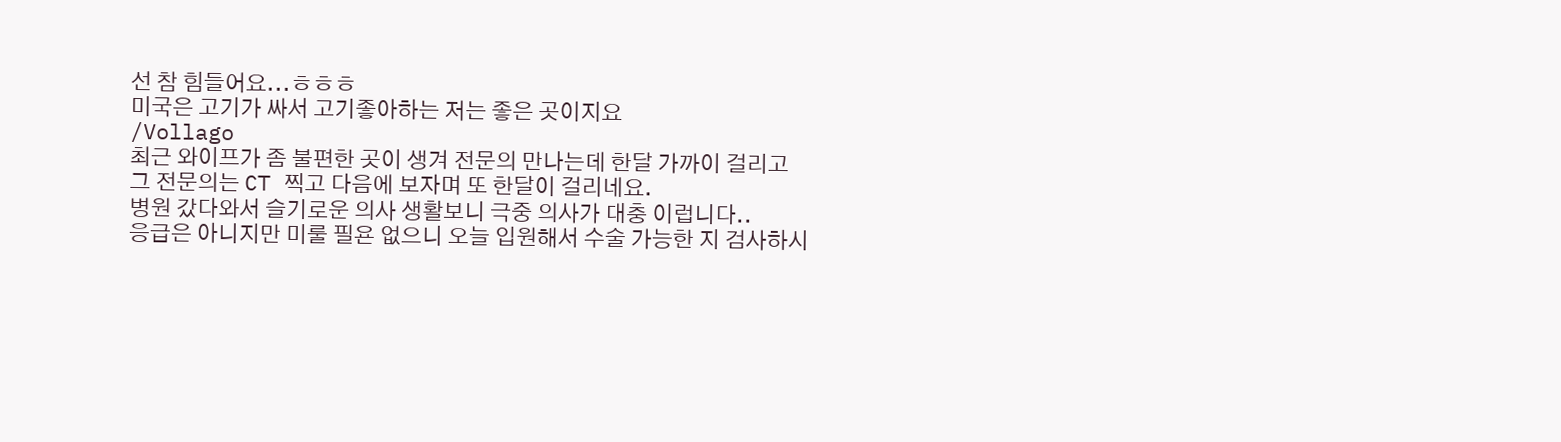선 참 힘들어요...ㅎㅎㅎ
미국은 고기가 싸서 고기좋아하는 저는 좋은 곳이지요
/Vollago
최근 와이프가 좀 불편한 곳이 생겨 전문의 만나는데 한달 가까이 걸리고
그 전문의는 CT 찍고 다음에 보자며 또 한달이 걸리네요.
병원 갔다와서 슬기로운 의사 생활보니 극중 의사가 대충 이럽니다..
응급은 아니지만 미룰 필욘 없으니 오늘 입원해서 수술 가능한 지 검사하시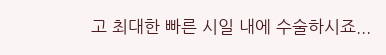고 최대한 빠른 시일 내에 수술하시죠...